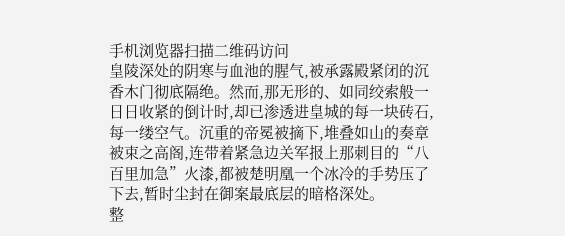手机浏览器扫描二维码访问
皇陵深处的阴寒与血池的腥气,被承露殿紧闭的沉香木门彻底隔绝。然而,那无形的、如同绞索般一日日收紧的倒计时,却已渗透进皇城的每一块砖石,每一缕空气。沉重的帝冕被摘下,堆叠如山的奏章被束之高阁,连带着紧急边关军报上那刺目的“八百里加急”火漆,都被楚明凰一个冰冷的手势压了下去,暂时尘封在御案最底层的暗格深处。
整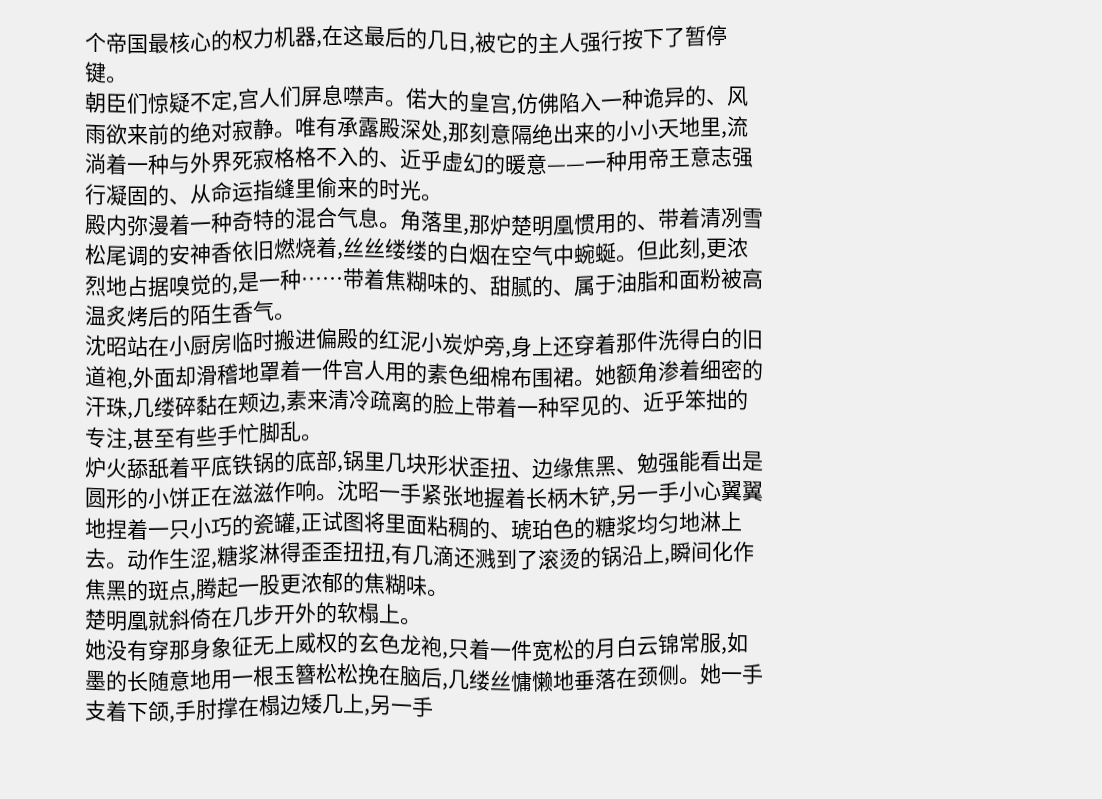个帝国最核心的权力机器,在这最后的几日,被它的主人强行按下了暂停键。
朝臣们惊疑不定,宫人们屏息噤声。偌大的皇宫,仿佛陷入一种诡异的、风雨欲来前的绝对寂静。唯有承露殿深处,那刻意隔绝出来的小小天地里,流淌着一种与外界死寂格格不入的、近乎虚幻的暖意——一种用帝王意志强行凝固的、从命运指缝里偷来的时光。
殿内弥漫着一种奇特的混合气息。角落里,那炉楚明凰惯用的、带着清冽雪松尾调的安神香依旧燃烧着,丝丝缕缕的白烟在空气中蜿蜒。但此刻,更浓烈地占据嗅觉的,是一种……带着焦糊味的、甜腻的、属于油脂和面粉被高温炙烤后的陌生香气。
沈昭站在小厨房临时搬进偏殿的红泥小炭炉旁,身上还穿着那件洗得白的旧道袍,外面却滑稽地罩着一件宫人用的素色细棉布围裙。她额角渗着细密的汗珠,几缕碎黏在颊边,素来清冷疏离的脸上带着一种罕见的、近乎笨拙的专注,甚至有些手忙脚乱。
炉火舔舐着平底铁锅的底部,锅里几块形状歪扭、边缘焦黑、勉强能看出是圆形的小饼正在滋滋作响。沈昭一手紧张地握着长柄木铲,另一手小心翼翼地捏着一只小巧的瓷罐,正试图将里面粘稠的、琥珀色的糖浆均匀地淋上去。动作生涩,糖浆淋得歪歪扭扭,有几滴还溅到了滚烫的锅沿上,瞬间化作焦黑的斑点,腾起一股更浓郁的焦糊味。
楚明凰就斜倚在几步开外的软榻上。
她没有穿那身象征无上威权的玄色龙袍,只着一件宽松的月白云锦常服,如墨的长随意地用一根玉簪松松挽在脑后,几缕丝慵懒地垂落在颈侧。她一手支着下颌,手肘撑在榻边矮几上,另一手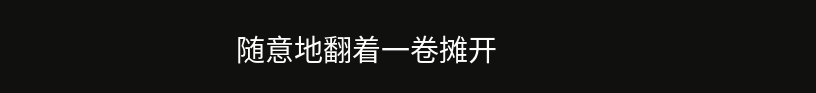随意地翻着一卷摊开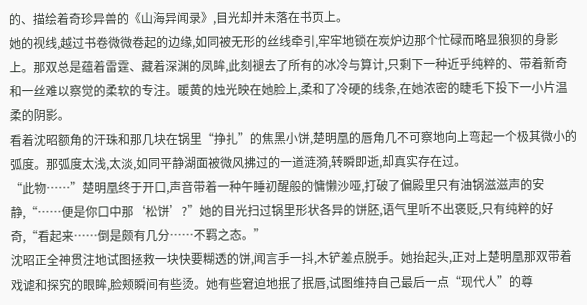的、描绘着奇珍异兽的《山海异闻录》,目光却并未落在书页上。
她的视线,越过书卷微微卷起的边缘,如同被无形的丝线牵引,牢牢地锁在炭炉边那个忙碌而略显狼狈的身影上。那双总是蕴着雷霆、藏着深渊的凤眸,此刻褪去了所有的冰冷与算计,只剩下一种近乎纯粹的、带着新奇和一丝难以察觉的柔软的专注。暖黄的烛光映在她脸上,柔和了冷硬的线条,在她浓密的睫毛下投下一小片温柔的阴影。
看着沈昭额角的汗珠和那几块在锅里“挣扎”的焦黑小饼,楚明凰的唇角几不可察地向上弯起一个极其微小的弧度。那弧度太浅,太淡,如同平静湖面被微风拂过的一道涟漪,转瞬即逝,却真实存在过。
“此物……”楚明凰终于开口,声音带着一种午睡初醒般的慵懒沙哑,打破了偏殿里只有油锅滋滋声的安静,“……便是你口中那‘松饼’?”她的目光扫过锅里形状各异的饼胚,语气里听不出褒贬,只有纯粹的好奇,“看起来……倒是颇有几分……不羁之态。”
沈昭正全神贯注地试图拯救一块快要糊透的饼,闻言手一抖,木铲差点脱手。她抬起头,正对上楚明凰那双带着戏谑和探究的眼眸,脸颊瞬间有些烫。她有些窘迫地抿了抿唇,试图维持自己最后一点“现代人”的尊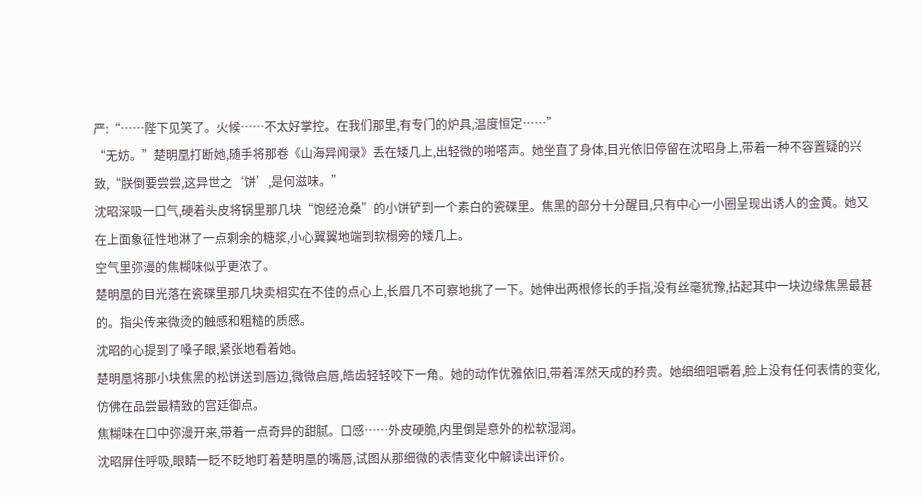严:“……陛下见笑了。火候……不太好掌控。在我们那里,有专门的炉具,温度恒定……”
“无妨。”楚明凰打断她,随手将那卷《山海异闻录》丢在矮几上,出轻微的啪嗒声。她坐直了身体,目光依旧停留在沈昭身上,带着一种不容置疑的兴致,“朕倒要尝尝,这异世之‘饼’,是何滋味。”
沈昭深吸一口气,硬着头皮将锅里那几块“饱经沧桑”的小饼铲到一个素白的瓷碟里。焦黑的部分十分醒目,只有中心一小圈呈现出诱人的金黄。她又在上面象征性地淋了一点剩余的糖浆,小心翼翼地端到软榻旁的矮几上。
空气里弥漫的焦糊味似乎更浓了。
楚明凰的目光落在瓷碟里那几块卖相实在不佳的点心上,长眉几不可察地挑了一下。她伸出两根修长的手指,没有丝毫犹豫,拈起其中一块边缘焦黑最甚的。指尖传来微烫的触感和粗糙的质感。
沈昭的心提到了嗓子眼,紧张地看着她。
楚明凰将那小块焦黑的松饼送到唇边,微微启唇,皓齿轻轻咬下一角。她的动作优雅依旧,带着浑然天成的矜贵。她细细咀嚼着,脸上没有任何表情的变化,仿佛在品尝最精致的宫廷御点。
焦糊味在口中弥漫开来,带着一点奇异的甜腻。口感……外皮硬脆,内里倒是意外的松软湿润。
沈昭屏住呼吸,眼睛一眨不眨地盯着楚明凰的嘴唇,试图从那细微的表情变化中解读出评价。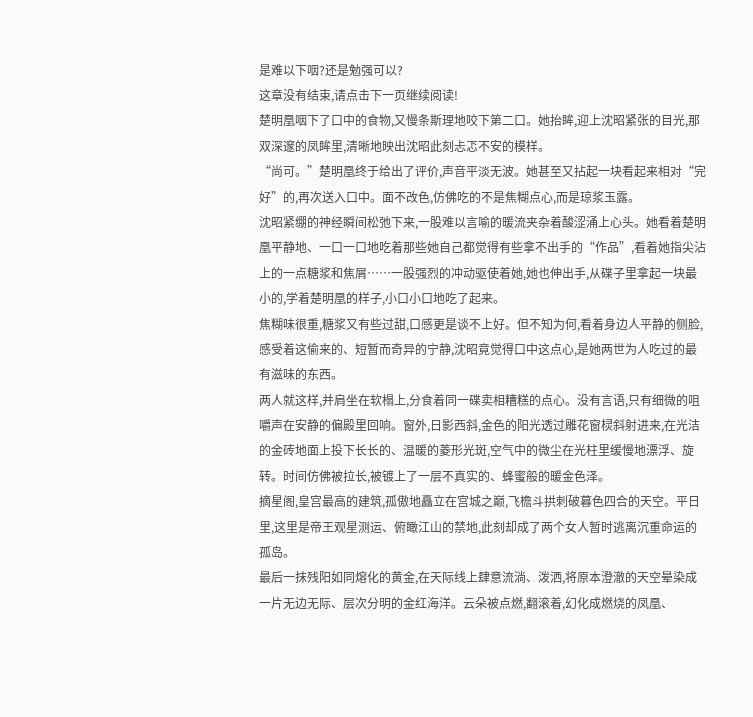是难以下咽?还是勉强可以?
这章没有结束,请点击下一页继续阅读!
楚明凰咽下了口中的食物,又慢条斯理地咬下第二口。她抬眸,迎上沈昭紧张的目光,那双深邃的凤眸里,清晰地映出沈昭此刻忐忑不安的模样。
“尚可。”楚明凰终于给出了评价,声音平淡无波。她甚至又拈起一块看起来相对“完好”的,再次送入口中。面不改色,仿佛吃的不是焦糊点心,而是琼浆玉露。
沈昭紧绷的神经瞬间松弛下来,一股难以言喻的暖流夹杂着酸涩涌上心头。她看着楚明凰平静地、一口一口地吃着那些她自己都觉得有些拿不出手的“作品”,看着她指尖沾上的一点糖浆和焦屑……一股强烈的冲动驱使着她,她也伸出手,从碟子里拿起一块最小的,学着楚明凰的样子,小口小口地吃了起来。
焦糊味很重,糖浆又有些过甜,口感更是谈不上好。但不知为何,看着身边人平静的侧脸,感受着这偷来的、短暂而奇异的宁静,沈昭竟觉得口中这点心,是她两世为人吃过的最有滋味的东西。
两人就这样,并肩坐在软榻上,分食着同一碟卖相糟糕的点心。没有言语,只有细微的咀嚼声在安静的偏殿里回响。窗外,日影西斜,金色的阳光透过雕花窗棂斜射进来,在光洁的金砖地面上投下长长的、温暖的菱形光斑,空气中的微尘在光柱里缓慢地漂浮、旋转。时间仿佛被拉长,被镀上了一层不真实的、蜂蜜般的暖金色泽。
摘星阁,皇宫最高的建筑,孤傲地矗立在宫城之巅,飞檐斗拱刺破暮色四合的天空。平日里,这里是帝王观星测运、俯瞰江山的禁地,此刻却成了两个女人暂时逃离沉重命运的孤岛。
最后一抹残阳如同熔化的黄金,在天际线上肆意流淌、泼洒,将原本澄澈的天空晕染成一片无边无际、层次分明的金红海洋。云朵被点燃,翻滚着,幻化成燃烧的凤凰、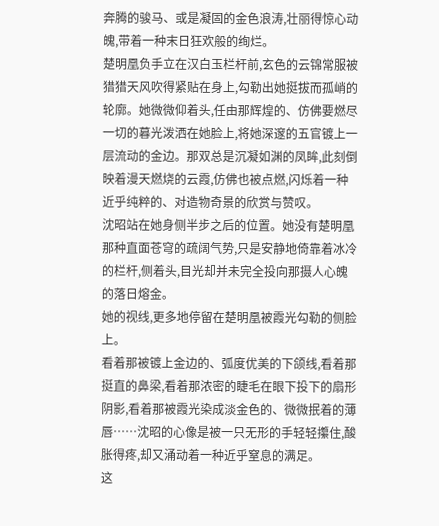奔腾的骏马、或是凝固的金色浪涛,壮丽得惊心动魄,带着一种末日狂欢般的绚烂。
楚明凰负手立在汉白玉栏杆前,玄色的云锦常服被猎猎天风吹得紧贴在身上,勾勒出她挺拔而孤峭的轮廓。她微微仰着头,任由那辉煌的、仿佛要燃尽一切的暮光泼洒在她脸上,将她深邃的五官镀上一层流动的金边。那双总是沉凝如渊的凤眸,此刻倒映着漫天燃烧的云霞,仿佛也被点燃,闪烁着一种近乎纯粹的、对造物奇景的欣赏与赞叹。
沈昭站在她身侧半步之后的位置。她没有楚明凰那种直面苍穹的疏阔气势,只是安静地倚靠着冰冷的栏杆,侧着头,目光却并未完全投向那摄人心魄的落日熔金。
她的视线,更多地停留在楚明凰被霞光勾勒的侧脸上。
看着那被镀上金边的、弧度优美的下颌线,看着那挺直的鼻梁,看着那浓密的睫毛在眼下投下的扇形阴影,看着那被霞光染成淡金色的、微微抿着的薄唇……沈昭的心像是被一只无形的手轻轻攥住,酸胀得疼,却又涌动着一种近乎窒息的满足。
这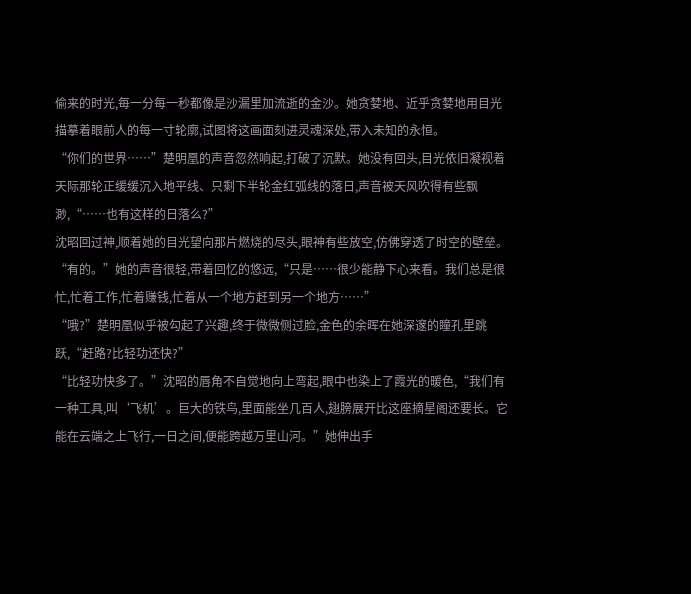偷来的时光,每一分每一秒都像是沙漏里加流逝的金沙。她贪婪地、近乎贪婪地用目光描摹着眼前人的每一寸轮廓,试图将这画面刻进灵魂深处,带入未知的永恒。
“你们的世界……”楚明凰的声音忽然响起,打破了沉默。她没有回头,目光依旧凝视着天际那轮正缓缓沉入地平线、只剩下半轮金红弧线的落日,声音被天风吹得有些飘渺,“……也有这样的日落么?”
沈昭回过神,顺着她的目光望向那片燃烧的尽头,眼神有些放空,仿佛穿透了时空的壁垒。“有的。”她的声音很轻,带着回忆的悠远,“只是……很少能静下心来看。我们总是很忙,忙着工作,忙着赚钱,忙着从一个地方赶到另一个地方……”
“哦?”楚明凰似乎被勾起了兴趣,终于微微侧过脸,金色的余晖在她深邃的瞳孔里跳跃,“赶路?比轻功还快?”
“比轻功快多了。”沈昭的唇角不自觉地向上弯起,眼中也染上了霞光的暖色,“我们有一种工具,叫‘飞机’。巨大的铁鸟,里面能坐几百人,翅膀展开比这座摘星阁还要长。它能在云端之上飞行,一日之间,便能跨越万里山河。”她伸出手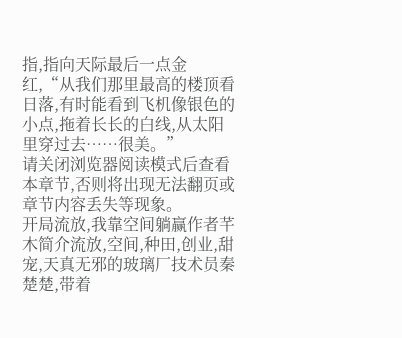指,指向天际最后一点金红,“从我们那里最高的楼顶看日落,有时能看到飞机像银色的小点,拖着长长的白线,从太阳里穿过去……很美。”
请关闭浏览器阅读模式后查看本章节,否则将出现无法翻页或章节内容丢失等现象。
开局流放,我靠空间躺赢作者芊木简介流放,空间,种田,创业,甜宠,天真无邪的玻璃厂技术员秦楚楚,带着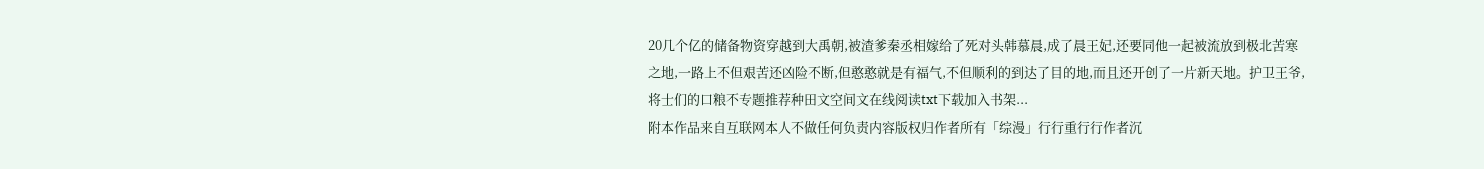20几个亿的储备物资穿越到大禹朝,被渣爹秦丞相嫁给了死对头韩慕晨,成了晨王妃,还要同他一起被流放到极北苦寒之地,一路上不但艰苦还凶险不断,但憨憨就是有福气,不但顺利的到达了目的地,而且还开创了一片新天地。护卫王爷,将士们的口粮不专题推荐种田文空间文在线阅读txt下载加入书架...
附本作品来自互联网本人不做任何负责内容版权归作者所有「综漫」行行重行行作者沉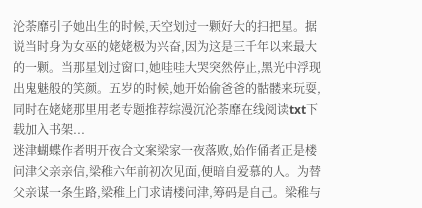沦荼靡引子她出生的时候,天空划过一颗好大的扫把星。据说当时身为女巫的姥姥极为兴奋,因为这是三千年以来最大的一颗。当那星划过窗口,她哇哇大哭突然停止,黑光中浮现出鬼魅般的笑颜。五岁的时候,她开始偷爸爸的骷髅来玩耍,同时在姥姥那里用老专题推荐综漫沉沦荼靡在线阅读txt下载加入书架...
迷津蝴蝶作者明开夜合文案梁家一夜落败,始作俑者正是楼问津父亲亲信,梁稚六年前初次见面,便暗自爱慕的人。为替父亲谋一条生路,梁稚上门求请楼问津,筹码是自己。梁稚与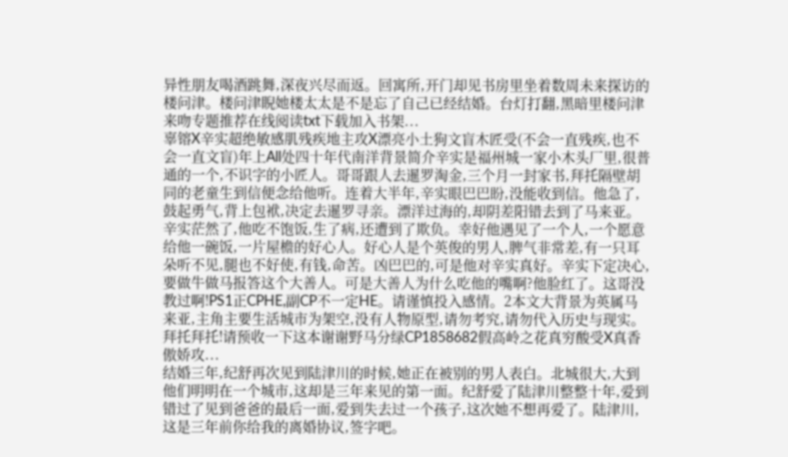异性朋友喝酒跳舞,深夜兴尽而返。回寓所,开门却见书房里坐着数周未来探访的楼问津。楼问津睨她楼太太是不是忘了自己已经结婚。台灯打翻,黑暗里楼问津来吻专题推荐在线阅读txt下载加入书架...
辜镕X辛实超绝敏感肌残疾地主攻X漂亮小土狗文盲木匠受(不会一直残疾,也不会一直文盲)年上All处四十年代南洋背景简介辛实是福州城一家小木头厂里,很普通的一个,不识字的小匠人。哥哥跟人去暹罗淘金,三个月一封家书,拜托隔壁胡同的老童生到信便念给他听。连着大半年,辛实眼巴巴盼,没能收到信。他急了,鼓起勇气,背上包袱,决定去暹罗寻亲。漂洋过海的,却阴差阳错去到了马来亚。辛实茫然了,他吃不饱饭,生了病,还遭到了欺负。幸好他遇见了一个人,一个愿意给他一碗饭,一片屋檐的好心人。好心人是个英俊的男人,脾气非常差,有一只耳朵听不见,腿也不好使,有钱,命苦。凶巴巴的,可是他对辛实真好。辛实下定决心,要做牛做马报答这个大善人。可是大善人为什么吃他的嘴啊?他脸红了。这哥没教过啊!PS1正CPHE,副CP不一定HE。请谨慎投入感情。2本文大背景为英属马来亚,主角主要生活城市为架空,没有人物原型,请勿考究,请勿代入历史与现实。拜托拜托!请预收一下这本谢谢野马分绿CP1858682假高岭之花真穷酸受X真香傲娇攻...
结婚三年,纪舒再次见到陆津川的时候,她正在被别的男人表白。北城很大,大到他们明明在一个城市,这却是三年来见的第一面。纪舒爱了陆津川整整十年,爱到错过了见到爸爸的最后一面,爱到失去过一个孩子,这次她不想再爱了。陆津川,这是三年前你给我的离婚协议,签字吧。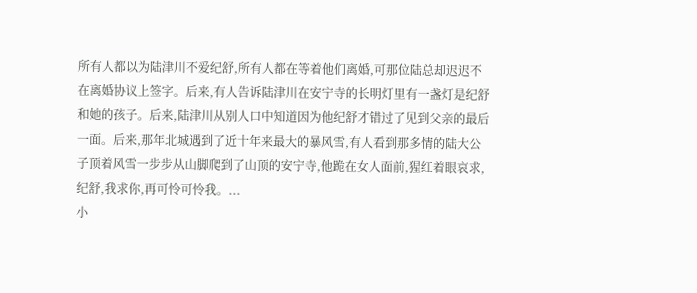所有人都以为陆津川不爱纪舒,所有人都在等着他们离婚,可那位陆总却迟迟不在离婚协议上签字。后来,有人告诉陆津川在安宁寺的长明灯里有一盏灯是纪舒和她的孩子。后来,陆津川从别人口中知道因为他纪舒才错过了见到父亲的最后一面。后来,那年北城遇到了近十年来最大的暴风雪,有人看到那多情的陆大公子顶着风雪一步步从山脚爬到了山顶的安宁寺,他跪在女人面前,猩红着眼哀求,纪舒,我求你,再可怜可怜我。...
小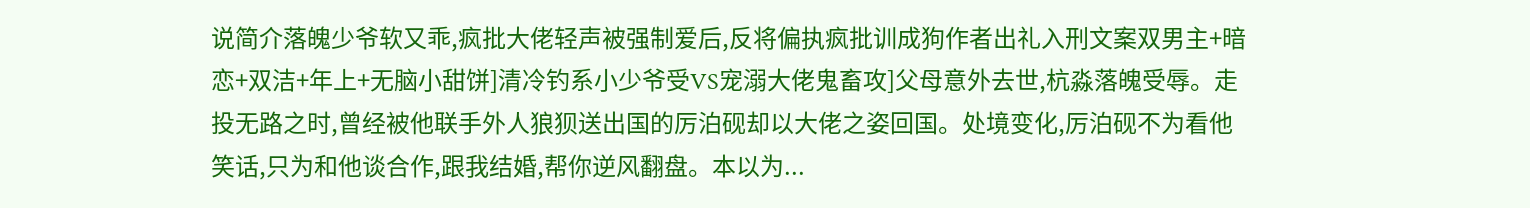说简介落魄少爷软又乖,疯批大佬轻声被强制爱后,反将偏执疯批训成狗作者出礼入刑文案双男主+暗恋+双洁+年上+无脑小甜饼]清冷钓系小少爷受VS宠溺大佬鬼畜攻]父母意外去世,杭淼落魄受辱。走投无路之时,曾经被他联手外人狼狈送出国的厉泊砚却以大佬之姿回国。处境变化,厉泊砚不为看他笑话,只为和他谈合作,跟我结婚,帮你逆风翻盘。本以为...